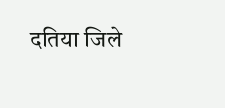दतिया जिले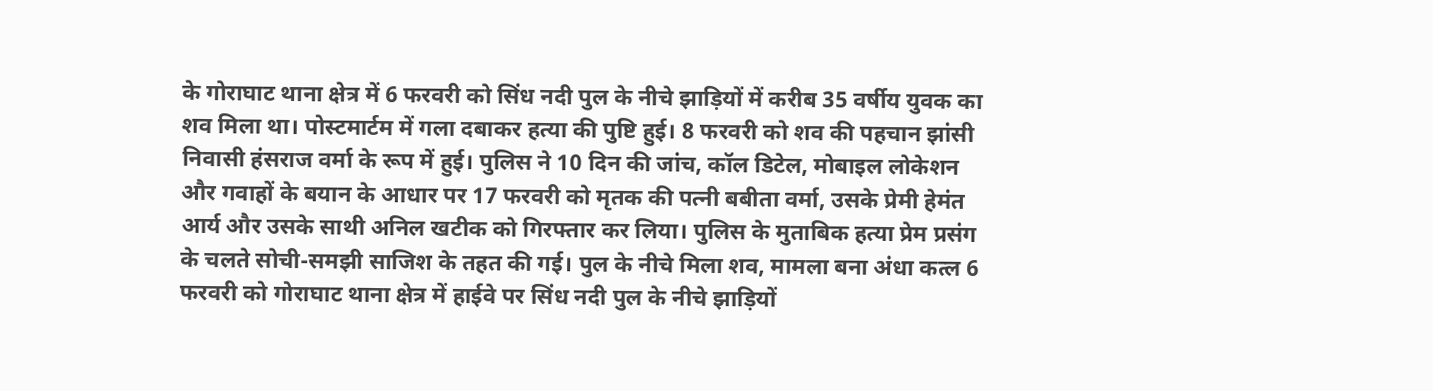के गोराघाट थाना क्षेत्र में 6 फरवरी को सिंध नदी पुल के नीचे झाड़ियों में करीब 35 वर्षीय युवक का शव मिला था। पोस्टमार्टम में गला दबाकर हत्या की पुष्टि हुई। 8 फरवरी को शव की पहचान झांसी निवासी हंसराज वर्मा के रूप में हुई। पुलिस ने 10 दिन की जांच, कॉल डिटेल, मोबाइल लोकेशन और गवाहों के बयान के आधार पर 17 फरवरी को मृतक की पत्नी बबीता वर्मा, उसके प्रेमी हेमंत आर्य और उसके साथी अनिल खटीक को गिरफ्तार कर लिया। पुलिस के मुताबिक हत्या प्रेम प्रसंग के चलते सोची-समझी साजिश के तहत की गई। पुल के नीचे मिला शव, मामला बना अंधा कत्ल 6 फरवरी को गोराघाट थाना क्षेत्र में हाईवे पर सिंध नदी पुल के नीचे झाड़ियों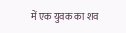में एक युवक का शव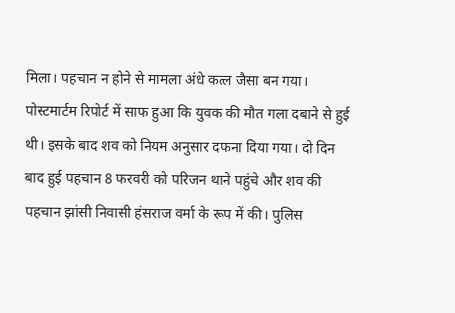मिला। पहचान न होने से मामला अंधे कत्ल जैसा बन गया। पोस्टमार्टम रिपोर्ट में साफ हुआ कि युवक की मौत गला दबाने से हुई थी। इसके बाद शव को नियम अनुसार दफना दिया गया। दो दिन बाद हुई पहचान 8 फरवरी को परिजन थाने पहुंचे और शव की पहचान झांसी निवासी हंसराज वर्मा के रूप में की। पुलिस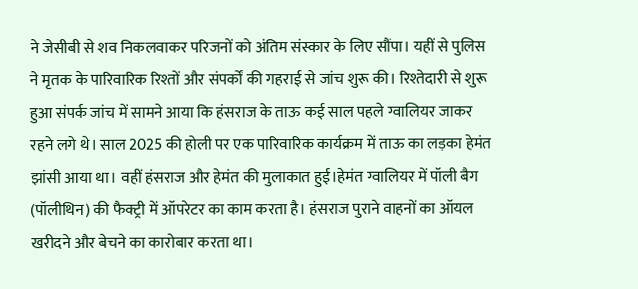ने जेसीबी से शव निकलवाकर परिजनों को अंतिम संस्कार के लिए सौंपा। यहीं से पुलिस ने मृतक के पारिवारिक रिश्तों और संपर्कों की गहराई से जांच शुरू की। रिश्तेदारी से शुरू हुआ संपर्क जांच में सामने आया कि हंसराज के ताऊ कई साल पहले ग्वालियर जाकर रहने लगे थे। साल 2025 की होली पर एक पारिवारिक कार्यक्रम में ताऊ का लड़का हेमंत झांसी आया था। वहीं हंसराज और हेमंत की मुलाकात हुई।हेमंत ग्वालियर में पॉली बैग (पॉलीथिन) की फैक्ट्री में ऑपरेटर का काम करता है। हंसराज पुराने वाहनों का ऑयल खरीदने और बेचने का कारोबार करता था।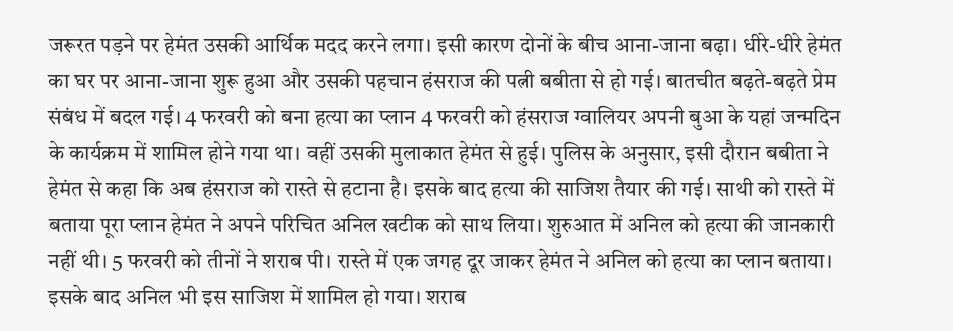जरूरत पड़ने पर हेमंत उसकी आर्थिक मदद करने लगा। इसी कारण दोनों के बीच आना-जाना बढ़ा। धीरे-धीरे हेमंत का घर पर आना-जाना शुरू हुआ और उसकी पहचान हंसराज की पत्नी बबीता से हो गई। बातचीत बढ़ते-बढ़ते प्रेम संबंध में बदल गई। 4 फरवरी को बना हत्या का प्लान 4 फरवरी को हंसराज ग्वालियर अपनी बुआ के यहां जन्मदिन के कार्यक्रम में शामिल होने गया था। वहीं उसकी मुलाकात हेमंत से हुई। पुलिस के अनुसार, इसी दौरान बबीता ने हेमंत से कहा कि अब हंसराज को रास्ते से हटाना है। इसके बाद हत्या की साजिश तैयार की गई। साथी को रास्ते में बताया पूरा प्लान हेमंत ने अपने परिचित अनिल खटीक को साथ लिया। शुरुआत में अनिल को हत्या की जानकारी नहीं थी। 5 फरवरी को तीनों ने शराब पी। रास्ते में एक जगह दूर जाकर हेमंत ने अनिल को हत्या का प्लान बताया। इसके बाद अनिल भी इस साजिश में शामिल हो गया। शराब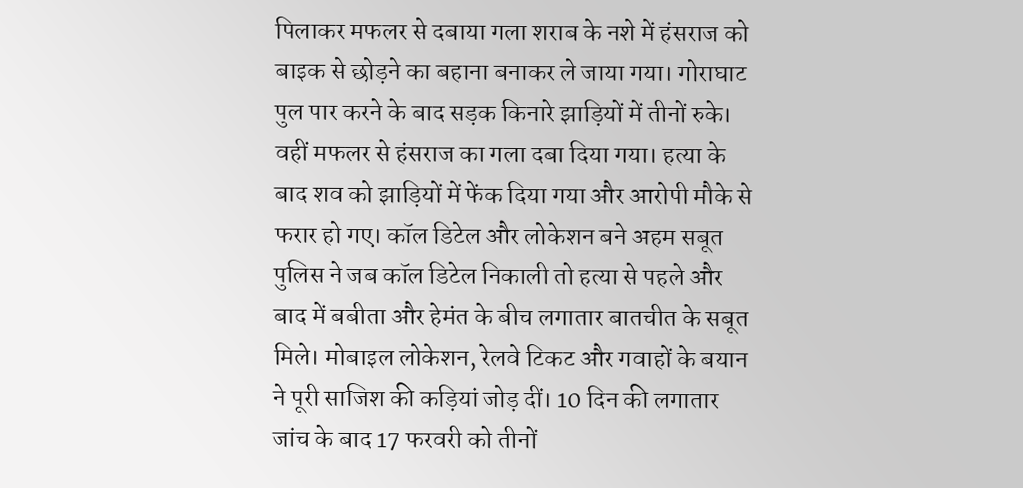पिलाकर मफलर से दबाया गला शराब के नशे में हंसराज को बाइक से छोड़ने का बहाना बनाकर ले जाया गया। गोराघाट पुल पार करने के बाद सड़क किनारे झाड़ियों में तीनों रुके। वहीं मफलर से हंसराज का गला दबा दिया गया। हत्या के बाद शव को झाड़ियों में फेंक दिया गया और आरोपी मौके से फरार हो गए। कॉल डिटेल और लोकेशन बने अहम सबूत पुलिस ने जब कॉल डिटेल निकाली तो हत्या से पहले और बाद में बबीता और हेमंत के बीच लगातार बातचीत के सबूत मिले। मोबाइल लोकेशन, रेलवे टिकट और गवाहों के बयान ने पूरी साजिश की कड़ियां जोड़ दीं। 10 दिन की लगातार जांच के बाद 17 फरवरी को तीनों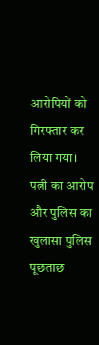आरोपियों को गिरफ्तार कर लिया गया। पत्नी का आरोप और पुलिस का खुलासा पुलिस पूछताछ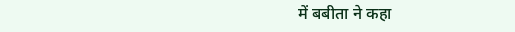में बबीता ने कहा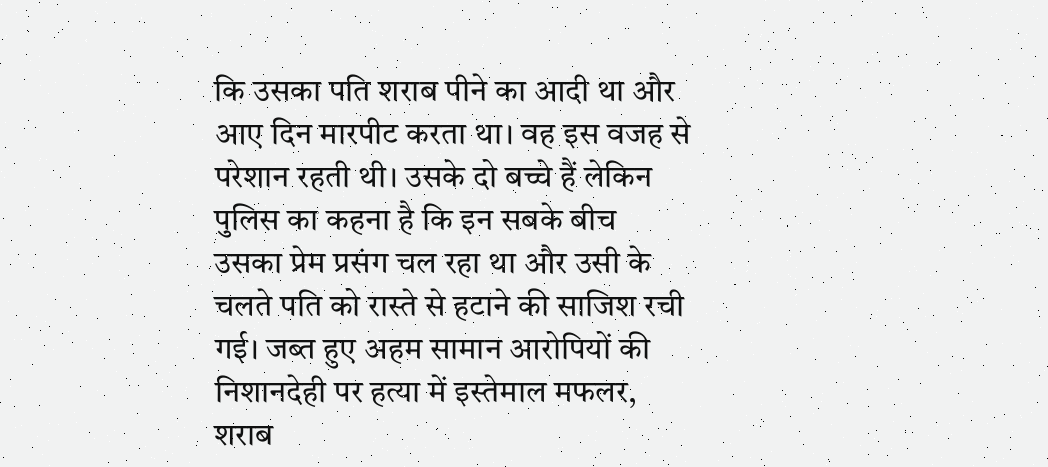कि उसका पति शराब पीने का आदी था और आए दिन मारपीट करता था। वह इस वजह से परेशान रहती थी। उसके दो बच्चे हैं लेकिन पुलिस का कहना है कि इन सबके बीच उसका प्रेम प्रसंग चल रहा था और उसी के चलते पति को रास्ते से हटाने की साजिश रची गई। जब्त हुए अहम सामान आरोपियों की निशानदेही पर हत्या में इस्तेमाल मफलर, शराब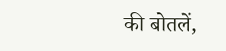की बोतलें,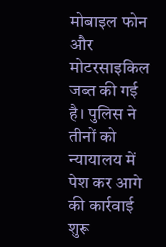मोबाइल फोन और मोटरसाइकिल जब्त की गई है। पुलिस ने तीनों को न्यायालय में पेश कर आगे की कार्रवाई शुरू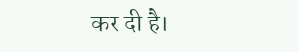कर दी है।